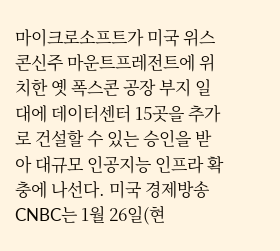마이크로소프트가 미국 위스콘신주 마운트프레전트에 위치한 옛 폭스콘 공장 부지 일대에 데이터센터 15곳을 추가로 건설할 수 있는 승인을 받아 대규모 인공지능 인프라 확충에 나선다. 미국 경제방송 CNBC는 1월 26일(현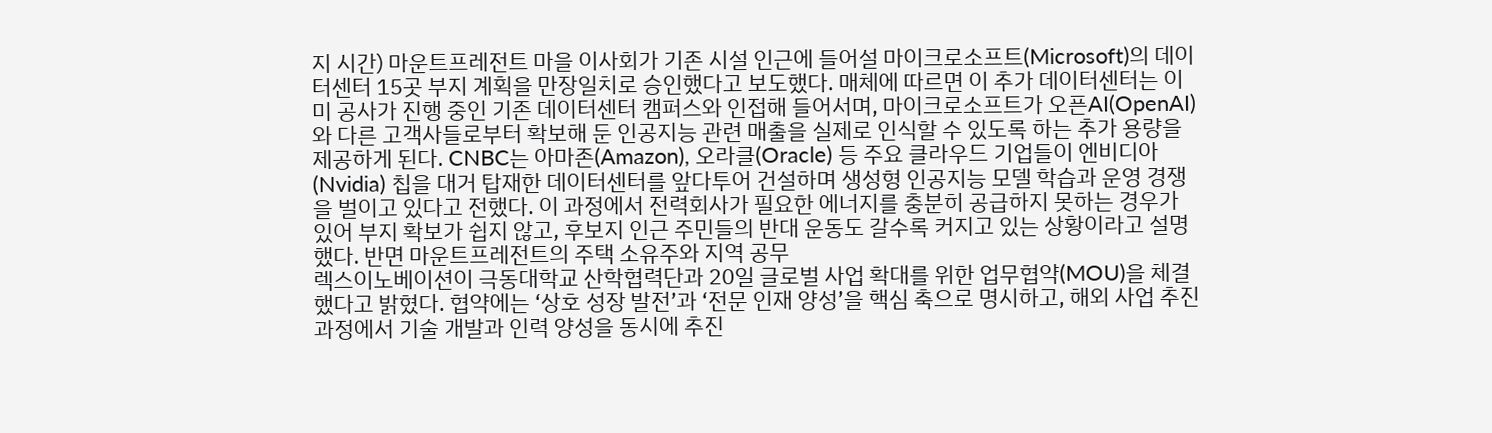지 시간) 마운트프레전트 마을 이사회가 기존 시설 인근에 들어설 마이크로소프트(Microsoft)의 데이터센터 15곳 부지 계획을 만장일치로 승인했다고 보도했다. 매체에 따르면 이 추가 데이터센터는 이미 공사가 진행 중인 기존 데이터센터 캠퍼스와 인접해 들어서며, 마이크로소프트가 오픈AI(OpenAI)와 다른 고객사들로부터 확보해 둔 인공지능 관련 매출을 실제로 인식할 수 있도록 하는 추가 용량을 제공하게 된다. CNBC는 아마존(Amazon), 오라클(Oracle) 등 주요 클라우드 기업들이 엔비디아(Nvidia) 칩을 대거 탑재한 데이터센터를 앞다투어 건설하며 생성형 인공지능 모델 학습과 운영 경쟁을 벌이고 있다고 전했다. 이 과정에서 전력회사가 필요한 에너지를 충분히 공급하지 못하는 경우가 있어 부지 확보가 쉽지 않고, 후보지 인근 주민들의 반대 운동도 갈수록 커지고 있는 상황이라고 설명했다. 반면 마운트프레전트의 주택 소유주와 지역 공무
렉스이노베이션이 극동대학교 산학협력단과 20일 글로벌 사업 확대를 위한 업무협약(MOU)을 체결했다고 밝혔다. 협약에는 ‘상호 성장 발전’과 ‘전문 인재 양성’을 핵심 축으로 명시하고, 해외 사업 추진 과정에서 기술 개발과 인력 양성을 동시에 추진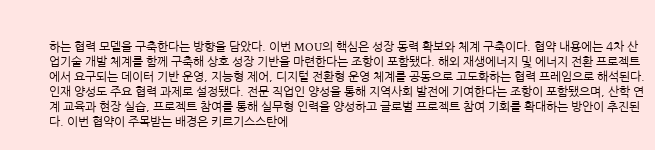하는 협력 모델을 구축한다는 방향을 담았다. 이번 MOU의 핵심은 성장 동력 확보와 체계 구축이다. 협약 내용에는 4차 산업기술 개발 체계를 함께 구축해 상호 성장 기반을 마련한다는 조항이 포함됐다. 해외 재생에너지 및 에너지 전환 프로젝트에서 요구되는 데이터 기반 운영, 지능형 제어, 디지털 전환형 운영 체계를 공동으로 고도화하는 협력 프레임으로 해석된다. 인재 양성도 주요 협력 과제로 설정됐다. 전문 직업인 양성을 통해 지역사회 발전에 기여한다는 조항이 포함됐으며, 산학 연계 교육과 현장 실습, 프로젝트 참여를 통해 실무형 인력을 양성하고 글로벌 프로젝트 참여 기회를 확대하는 방안이 추진된다. 이번 협약이 주목받는 배경은 키르기스스탄에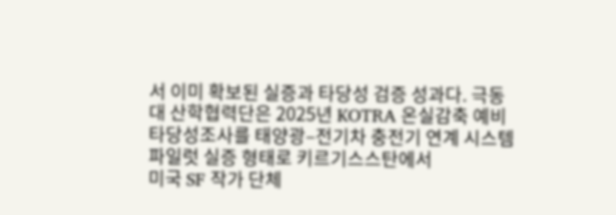서 이미 확보된 실증과 타당성 검증 성과다. 극동대 산학협력단은 2025년 KOTRA 온실감축 예비타당성조사를 태양광–전기차 충전기 연계 시스템 파일럿 실증 형태로 키르기스스탄에서
미국 SF 작가 단체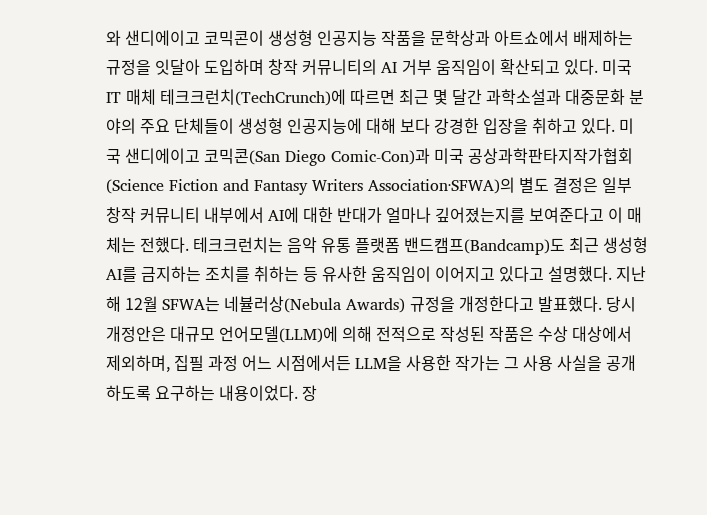와 샌디에이고 코믹콘이 생성형 인공지능 작품을 문학상과 아트쇼에서 배제하는 규정을 잇달아 도입하며 창작 커뮤니티의 AI 거부 움직임이 확산되고 있다. 미국 IT 매체 테크크런치(TechCrunch)에 따르면 최근 몇 달간 과학소설과 대중문화 분야의 주요 단체들이 생성형 인공지능에 대해 보다 강경한 입장을 취하고 있다. 미국 샌디에이고 코믹콘(San Diego Comic-Con)과 미국 공상과학판타지작가협회(Science Fiction and Fantasy Writers Association·SFWA)의 별도 결정은 일부 창작 커뮤니티 내부에서 AI에 대한 반대가 얼마나 깊어졌는지를 보여준다고 이 매체는 전했다. 테크크런치는 음악 유통 플랫폼 밴드캠프(Bandcamp)도 최근 생성형 AI를 금지하는 조치를 취하는 등 유사한 움직임이 이어지고 있다고 설명했다. 지난해 12월 SFWA는 네뷸러상(Nebula Awards) 규정을 개정한다고 발표했다. 당시 개정안은 대규모 언어모델(LLM)에 의해 전적으로 작성된 작품은 수상 대상에서 제외하며, 집필 과정 어느 시점에서든 LLM을 사용한 작가는 그 사용 사실을 공개하도록 요구하는 내용이었다. 장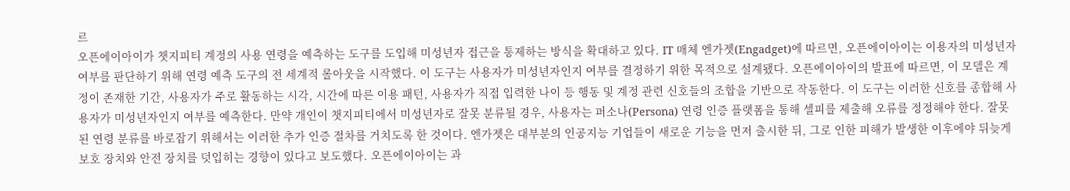르
오픈에이아이가 챗지피티 계정의 사용 연령을 예측하는 도구를 도입해 미성년자 접근을 통제하는 방식을 확대하고 있다. IT 매체 엔가젯(Engadget)에 따르면, 오픈에이아이는 이용자의 미성년자 여부를 판단하기 위해 연령 예측 도구의 전 세계적 롤아웃을 시작했다. 이 도구는 사용자가 미성년자인지 여부를 결정하기 위한 목적으로 설계됐다. 오픈에이아이의 발표에 따르면, 이 모델은 계정이 존재한 기간, 사용자가 주로 활동하는 시각, 시간에 따른 이용 패턴, 사용자가 직접 입력한 나이 등 행동 및 계정 관련 신호들의 조합을 기반으로 작동한다. 이 도구는 이러한 신호를 종합해 사용자가 미성년자인지 여부를 예측한다. 만약 개인이 챗지피티에서 미성년자로 잘못 분류될 경우, 사용자는 퍼소나(Persona) 연령 인증 플랫폼을 통해 셀피를 제출해 오류를 정정해야 한다. 잘못된 연령 분류를 바로잡기 위해서는 이러한 추가 인증 절차를 거치도록 한 것이다. 엔가젯은 대부분의 인공지능 기업들이 새로운 기능을 먼저 출시한 뒤, 그로 인한 피해가 발생한 이후에야 뒤늦게 보호 장치와 안전 장치를 덧입히는 경향이 있다고 보도했다. 오픈에이아이는 과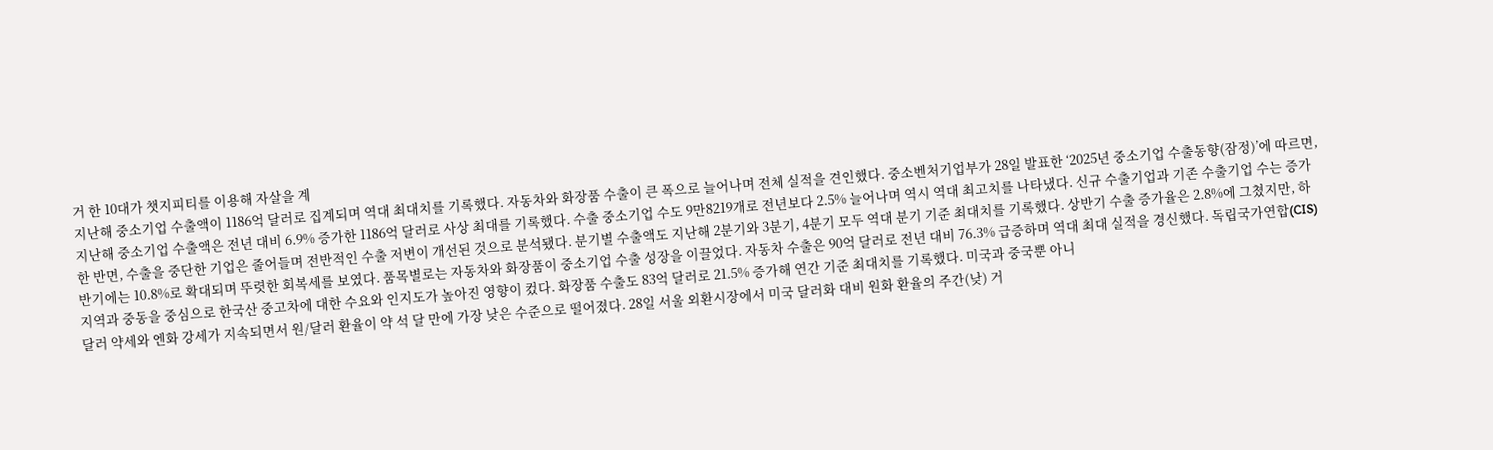거 한 10대가 챗지피티를 이용해 자살을 계
지난해 중소기업 수출액이 1186억 달러로 집계되며 역대 최대치를 기록했다. 자동차와 화장품 수출이 큰 폭으로 늘어나며 전체 실적을 견인했다. 중소벤처기업부가 28일 발표한 ‘2025년 중소기업 수출동향(잠정)’에 따르면, 지난해 중소기업 수출액은 전년 대비 6.9% 증가한 1186억 달러로 사상 최대를 기록했다. 수출 중소기업 수도 9만8219개로 전년보다 2.5% 늘어나며 역시 역대 최고치를 나타냈다. 신규 수출기업과 기존 수출기업 수는 증가한 반면, 수출을 중단한 기업은 줄어들며 전반적인 수출 저변이 개선된 것으로 분석됐다. 분기별 수출액도 지난해 2분기와 3분기, 4분기 모두 역대 분기 기준 최대치를 기록했다. 상반기 수출 증가율은 2.8%에 그쳤지만, 하반기에는 10.8%로 확대되며 뚜렷한 회복세를 보였다. 품목별로는 자동차와 화장품이 중소기업 수출 성장을 이끌었다. 자동차 수출은 90억 달러로 전년 대비 76.3% 급증하며 역대 최대 실적을 경신했다. 독립국가연합(CIS) 지역과 중동을 중심으로 한국산 중고차에 대한 수요와 인지도가 높아진 영향이 컸다. 화장품 수출도 83억 달러로 21.5% 증가해 연간 기준 최대치를 기록했다. 미국과 중국뿐 아니
달러 약세와 엔화 강세가 지속되면서 원/달러 환율이 약 석 달 만에 가장 낮은 수준으로 떨어졌다. 28일 서울 외환시장에서 미국 달러화 대비 원화 환율의 주간(낮) 거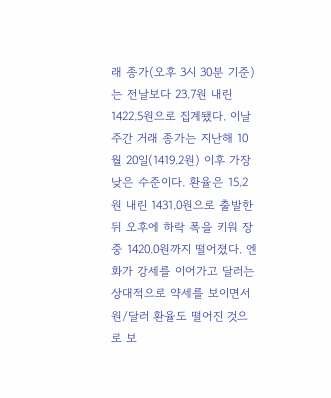래 종가(오후 3시 30분 기준)는 전날보다 23.7원 내린 1422.5원으로 집계됐다. 이날 주간 거래 종가는 지난해 10월 20일(1419.2원) 이후 가장 낮은 수준이다. 환율은 15.2원 내린 1431.0원으로 출발한 뒤 오후에 하락 폭을 키워 장중 1420.0원까지 떨어졌다. 엔화가 강세를 이어가고 달러는 상대적으로 약세를 보이면서 원/달러 환율도 떨어진 것으로 보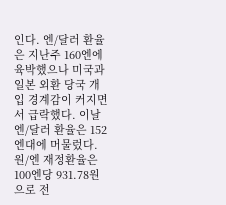인다. 엔/달러 환율은 지난주 160엔에 육박했으나 미국과 일본 외환 당국 개입 경계감이 커지면서 급락했다. 이날 엔/달러 환율은 152엔대에 머물렀다. 원/엔 재정환율은 100엔당 931.78원으로 전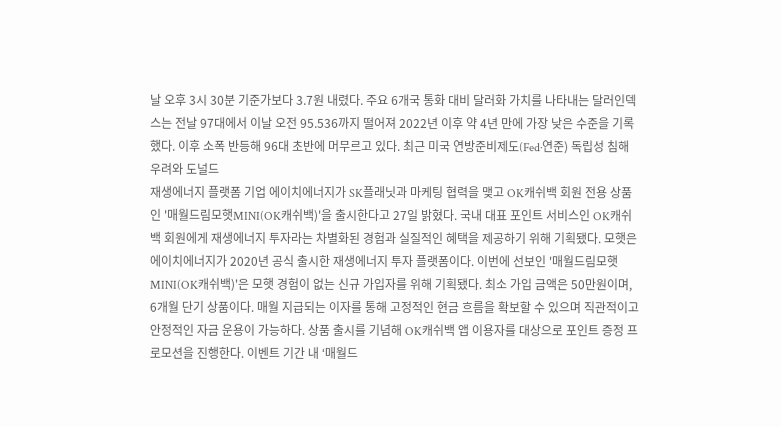날 오후 3시 30분 기준가보다 3.7원 내렸다. 주요 6개국 통화 대비 달러화 가치를 나타내는 달러인덱스는 전날 97대에서 이날 오전 95.536까지 떨어져 2022년 이후 약 4년 만에 가장 낮은 수준을 기록했다. 이후 소폭 반등해 96대 초반에 머무르고 있다. 최근 미국 연방준비제도(Fed·연준) 독립성 침해 우려와 도널드
재생에너지 플랫폼 기업 에이치에너지가 SK플래닛과 마케팅 협력을 맺고 OK캐쉬백 회원 전용 상품인 '매월드림모햇MINI(OK캐쉬백)'을 출시한다고 27일 밝혔다. 국내 대표 포인트 서비스인 OK캐쉬백 회원에게 재생에너지 투자라는 차별화된 경험과 실질적인 혜택을 제공하기 위해 기획됐다. 모햇은 에이치에너지가 2020년 공식 출시한 재생에너지 투자 플랫폼이다. 이번에 선보인 '매월드림모햇MINI(OK캐쉬백)'은 모햇 경험이 없는 신규 가입자를 위해 기획됐다. 최소 가입 금액은 50만원이며, 6개월 단기 상품이다. 매월 지급되는 이자를 통해 고정적인 현금 흐름을 확보할 수 있으며 직관적이고 안정적인 자금 운용이 가능하다. 상품 출시를 기념해 OK캐쉬백 앱 이용자를 대상으로 포인트 증정 프로모션을 진행한다. 이벤트 기간 내 ‘매월드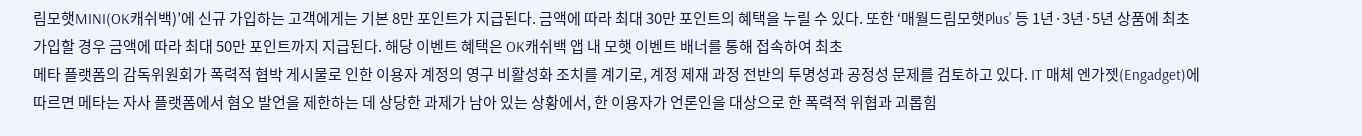림모햇MINI(OK캐쉬백)’에 신규 가입하는 고객에게는 기본 8만 포인트가 지급된다. 금액에 따라 최대 30만 포인트의 혜택을 누릴 수 있다. 또한 ‘매월드림모햇Plus’ 등 1년·3년·5년 상품에 최초 가입할 경우 금액에 따라 최대 50만 포인트까지 지급된다. 해당 이벤트 혜택은 OK캐쉬백 앱 내 모햇 이벤트 배너를 통해 접속하여 최초
메타 플랫폼의 감독위원회가 폭력적 협박 게시물로 인한 이용자 계정의 영구 비활성화 조치를 계기로, 계정 제재 과정 전반의 투명성과 공정성 문제를 검토하고 있다. IT 매체 엔가젯(Engadget)에 따르면 메타는 자사 플랫폼에서 혐오 발언을 제한하는 데 상당한 과제가 남아 있는 상황에서, 한 이용자가 언론인을 대상으로 한 폭력적 위협과 괴롭힘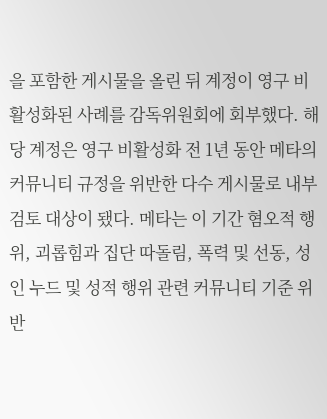을 포함한 게시물을 올린 뒤 계정이 영구 비활성화된 사례를 감독위원회에 회부했다. 해당 계정은 영구 비활성화 전 1년 동안 메타의 커뮤니티 규정을 위반한 다수 게시물로 내부 검토 대상이 됐다. 메타는 이 기간 혐오적 행위, 괴롭힘과 집단 따돌림, 폭력 및 선동, 성인 누드 및 성적 행위 관련 커뮤니티 기준 위반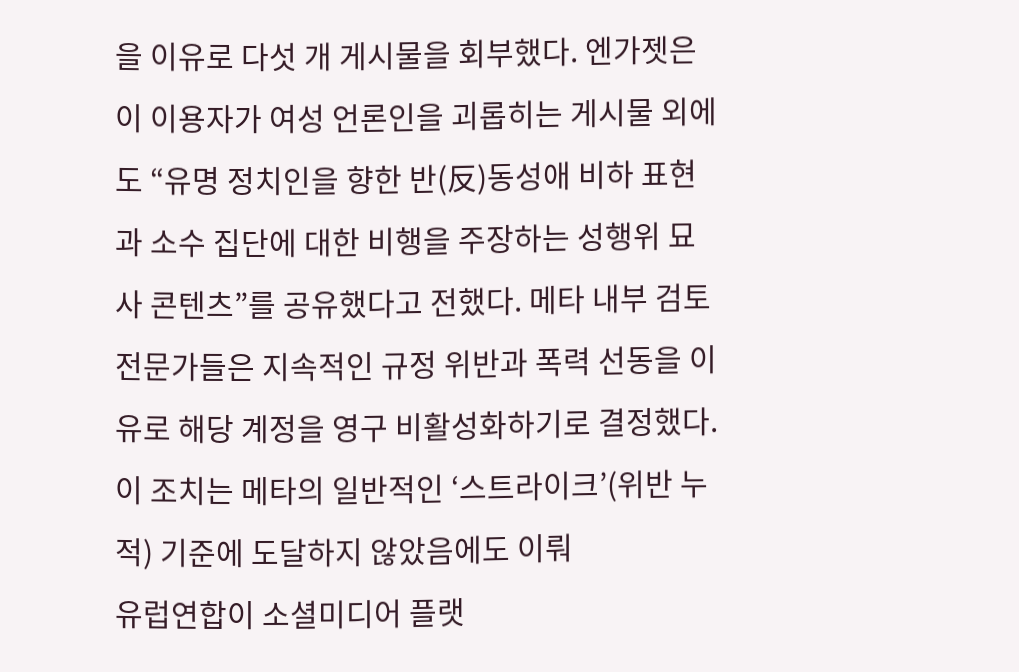을 이유로 다섯 개 게시물을 회부했다. 엔가젯은 이 이용자가 여성 언론인을 괴롭히는 게시물 외에도 “유명 정치인을 향한 반(反)동성애 비하 표현과 소수 집단에 대한 비행을 주장하는 성행위 묘사 콘텐츠”를 공유했다고 전했다. 메타 내부 검토 전문가들은 지속적인 규정 위반과 폭력 선동을 이유로 해당 계정을 영구 비활성화하기로 결정했다. 이 조치는 메타의 일반적인 ‘스트라이크’(위반 누적) 기준에 도달하지 않았음에도 이뤄
유럽연합이 소셜미디어 플랫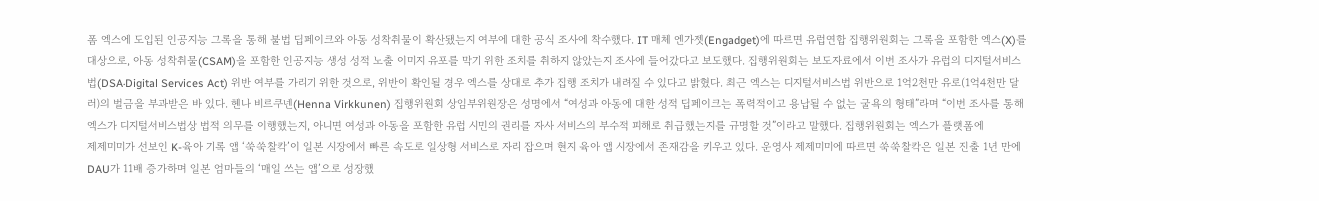폼 엑스에 도입된 인공지능 그록을 통해 불법 딥페이크와 아동 성착취물이 확산됐는지 여부에 대한 공식 조사에 착수했다. IT 매체 엔가젯(Engadget)에 따르면 유럽연합 집행위원회는 그록을 포함한 엑스(X)를 대상으로, 아동 성착취물(CSAM)을 포함한 인공지능 생성 성적 노출 이미지 유포를 막기 위한 조치를 취하지 않았는지 조사에 들어갔다고 보도했다. 집행위원회는 보도자료에서 이번 조사가 유럽의 디지털서비스법(DSA·Digital Services Act) 위반 여부를 가리기 위한 것으로, 위반이 확인될 경우 엑스를 상대로 추가 집행 조치가 내려질 수 있다고 밝혔다. 최근 엑스는 디지털서비스법 위반으로 1억2천만 유로(1억4천만 달러)의 벌금을 부과받은 바 있다. 헨나 비르쿠넨(Henna Virkkunen) 집행위원회 상임부위원장은 성명에서 “여성과 아동에 대한 성적 딥페이크는 폭력적이고 용납될 수 없는 굴욕의 형태”라며 “이번 조사를 통해 엑스가 디지털서비스법상 법적 의무를 이행했는지, 아니면 여성과 아동을 포함한 유럽 시민의 권리를 자사 서비스의 부수적 피해로 취급했는지를 규명할 것”이라고 말했다. 집행위원회는 엑스가 플랫폼에
제제미미가 선보인 K-육아 기록 앱 ‘쑥쑥찰칵’이 일본 시장에서 빠른 속도로 일상형 서비스로 자리 잡으며 현지 육아 앱 시장에서 존재감을 키우고 있다. 운영사 제제미미에 따르면 쑥쑥찰칵은 일본 진출 1년 만에 DAU가 11배 증가하며 일본 엄마들의 ‘매일 쓰는 앱’으로 성장했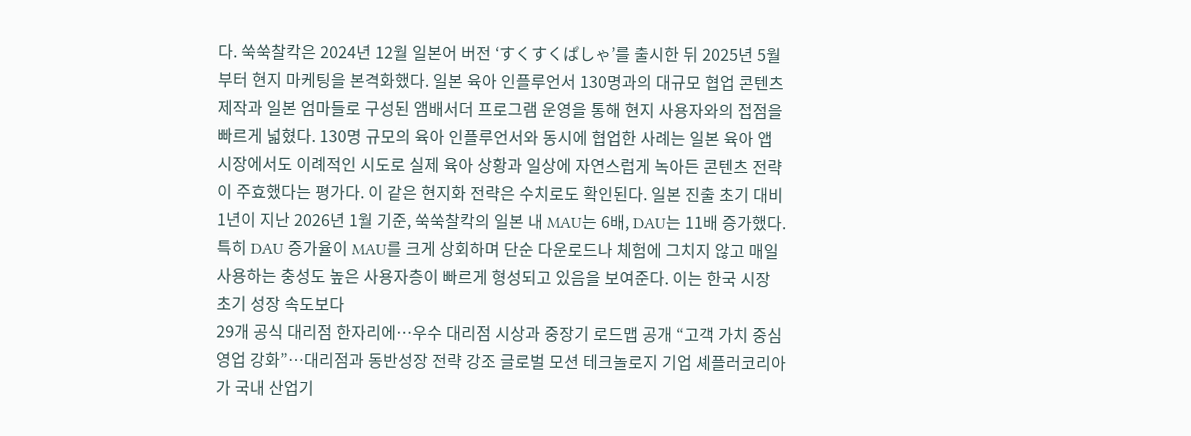다. 쑥쑥찰칵은 2024년 12월 일본어 버전 ‘すくすくぱしゃ’를 출시한 뒤 2025년 5월부터 현지 마케팅을 본격화했다. 일본 육아 인플루언서 130명과의 대규모 협업 콘텐츠 제작과 일본 엄마들로 구성된 앰배서더 프로그램 운영을 통해 현지 사용자와의 접점을 빠르게 넓혔다. 130명 규모의 육아 인플루언서와 동시에 협업한 사례는 일본 육아 앱 시장에서도 이례적인 시도로 실제 육아 상황과 일상에 자연스럽게 녹아든 콘텐츠 전략이 주효했다는 평가다. 이 같은 현지화 전략은 수치로도 확인된다. 일본 진출 초기 대비 1년이 지난 2026년 1월 기준, 쑥쑥찰칵의 일본 내 MAU는 6배, DAU는 11배 증가했다. 특히 DAU 증가율이 MAU를 크게 상회하며 단순 다운로드나 체험에 그치지 않고 매일 사용하는 충성도 높은 사용자층이 빠르게 형성되고 있음을 보여준다. 이는 한국 시장 초기 성장 속도보다
29개 공식 대리점 한자리에…우수 대리점 시상과 중장기 로드맵 공개 “고객 가치 중심 영업 강화”…대리점과 동반성장 전략 강조 글로벌 모션 테크놀로지 기업 셰플러코리아가 국내 산업기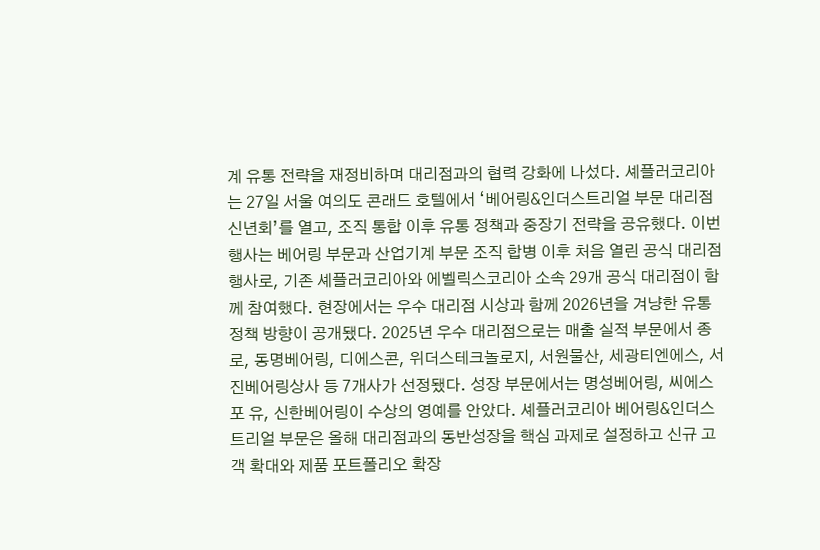계 유통 전략을 재정비하며 대리점과의 협력 강화에 나섰다. 셰플러코리아는 27일 서울 여의도 콘래드 호텔에서 ‘베어링&인더스트리얼 부문 대리점 신년회’를 열고, 조직 통합 이후 유통 정책과 중장기 전략을 공유했다. 이번 행사는 베어링 부문과 산업기계 부문 조직 합병 이후 처음 열린 공식 대리점 행사로, 기존 셰플러코리아와 에벨릭스코리아 소속 29개 공식 대리점이 함께 참여했다. 현장에서는 우수 대리점 시상과 함께 2026년을 겨냥한 유통 정책 방향이 공개됐다. 2025년 우수 대리점으로는 매출 실적 부문에서 종로, 동명베어링, 디에스콘, 위더스테크놀로지, 서원물산, 세광티엔에스, 서진베어링상사 등 7개사가 선정됐다. 성장 부문에서는 명성베어링, 씨에스 포 유, 신한베어링이 수상의 영예를 안았다. 셰플러코리아 베어링&인더스트리얼 부문은 올해 대리점과의 동반성장을 핵심 과제로 설정하고 신규 고객 확대와 제품 포트폴리오 확장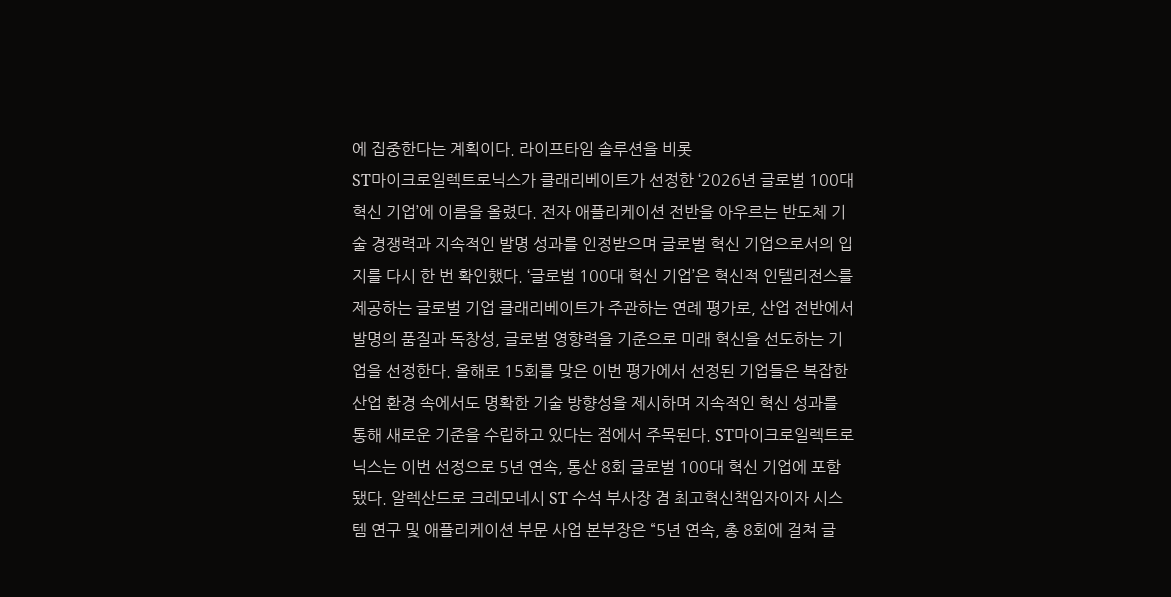에 집중한다는 계획이다. 라이프타임 솔루션을 비롯
ST마이크로일렉트로닉스가 클래리베이트가 선정한 ‘2026년 글로벌 100대 혁신 기업’에 이름을 올렸다. 전자 애플리케이션 전반을 아우르는 반도체 기술 경쟁력과 지속적인 발명 성과를 인정받으며 글로벌 혁신 기업으로서의 입지를 다시 한 번 확인했다. ‘글로벌 100대 혁신 기업’은 혁신적 인텔리전스를 제공하는 글로벌 기업 클래리베이트가 주관하는 연례 평가로, 산업 전반에서 발명의 품질과 독창성, 글로벌 영향력을 기준으로 미래 혁신을 선도하는 기업을 선정한다. 올해로 15회를 맞은 이번 평가에서 선정된 기업들은 복잡한 산업 환경 속에서도 명확한 기술 방향성을 제시하며 지속적인 혁신 성과를 통해 새로운 기준을 수립하고 있다는 점에서 주목된다. ST마이크로일렉트로닉스는 이번 선정으로 5년 연속, 통산 8회 글로벌 100대 혁신 기업에 포함됐다. 알렉산드로 크레모네시 ST 수석 부사장 겸 최고혁신책임자이자 시스템 연구 및 애플리케이션 부문 사업 본부장은 “5년 연속, 총 8회에 걸쳐 글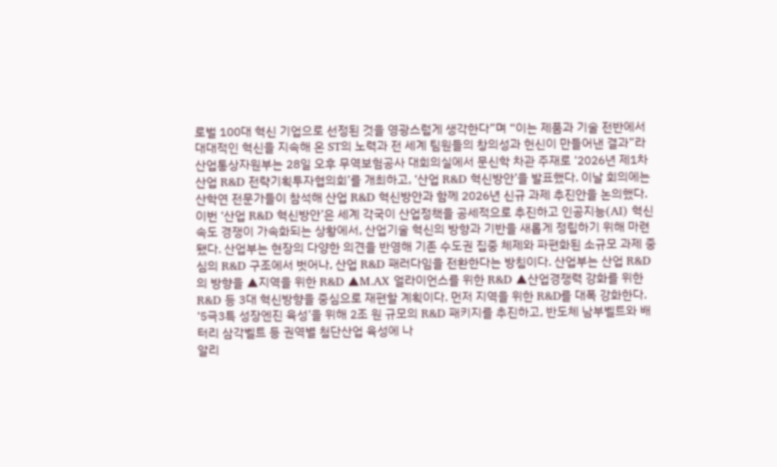로벌 100대 혁신 기업으로 선정된 것을 영광스럽게 생각한다”며 “이는 제품과 기술 전반에서 대대적인 혁신을 지속해 온 ST의 노력과 전 세계 팀원들의 창의성과 헌신이 만들어낸 결과”라
산업통상자원부는 28일 오후 무역보험공사 대회의실에서 문신학 차관 주재로 ‘2026년 제1차 산업 R&D 전략기획투자협의회’를 개최하고, ‘산업 R&D 혁신방안’을 발표했다. 이날 회의에는 산학연 전문가들이 참석해 산업 R&D 혁신방안과 함께 2026년 신규 과제 추진안을 논의했다. 이번 ‘산업 R&D 혁신방안’은 세계 각국이 산업정책을 공세적으로 추진하고 인공지능(AI) 혁신 속도 경쟁이 가속화되는 상황에서, 산업기술 혁신의 방향과 기반을 새롭게 정립하기 위해 마련됐다. 산업부는 현장의 다양한 의견을 반영해 기존 수도권 집중 체제와 파편화된 소규모 과제 중심의 R&D 구조에서 벗어나, 산업 R&D 패러다임을 전환한다는 방침이다. 산업부는 산업 R&D의 방향을 ▲지역을 위한 R&D ▲M.AX 얼라이언스를 위한 R&D ▲산업경쟁력 강화를 위한 R&D 등 3대 혁신방향을 중심으로 재편할 계획이다. 먼저 지역을 위한 R&D를 대폭 강화한다. ‘5극3특 성장엔진 육성’을 위해 2조 원 규모의 R&D 패키지를 추진하고, 반도체 남부벨트와 배터리 삼각벨트 등 권역별 첨단산업 육성에 나
알리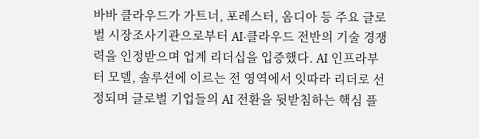바바 클라우드가 가트너, 포레스터, 옴디아 등 주요 글로벌 시장조사기관으로부터 AI·클라우드 전반의 기술 경쟁력을 인정받으며 업계 리더십을 입증했다. AI 인프라부터 모델, 솔루션에 이르는 전 영역에서 잇따라 리더로 선정되며 글로벌 기업들의 AI 전환을 뒷받침하는 핵심 플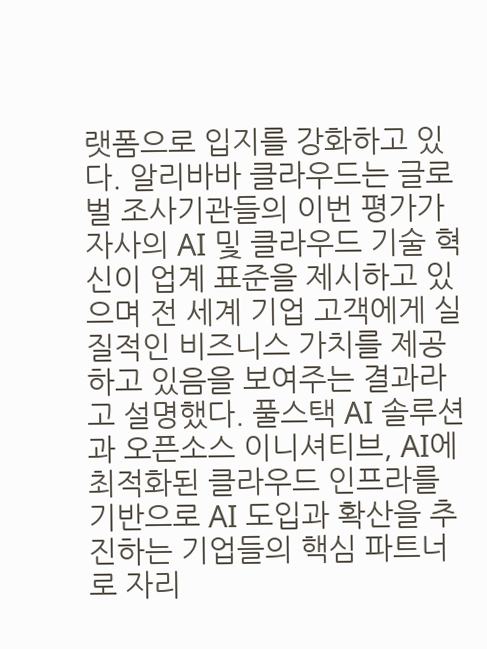랫폼으로 입지를 강화하고 있다. 알리바바 클라우드는 글로벌 조사기관들의 이번 평가가 자사의 AI 및 클라우드 기술 혁신이 업계 표준을 제시하고 있으며 전 세계 기업 고객에게 실질적인 비즈니스 가치를 제공하고 있음을 보여주는 결과라고 설명했다. 풀스택 AI 솔루션과 오픈소스 이니셔티브, AI에 최적화된 클라우드 인프라를 기반으로 AI 도입과 확산을 추진하는 기업들의 핵심 파트너로 자리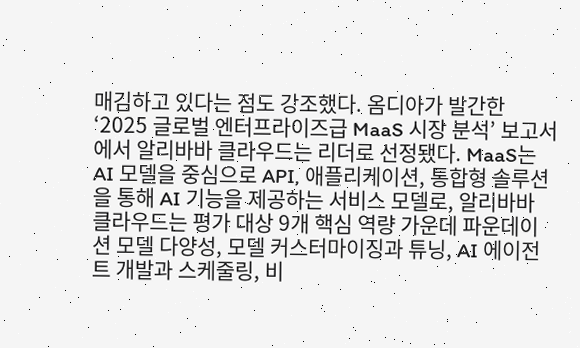매김하고 있다는 점도 강조했다. 옴디아가 발간한 ‘2025 글로벌 엔터프라이즈급 MaaS 시장 분석’ 보고서에서 알리바바 클라우드는 리더로 선정됐다. MaaS는 AI 모델을 중심으로 API, 애플리케이션, 통합형 솔루션을 통해 AI 기능을 제공하는 서비스 모델로, 알리바바 클라우드는 평가 대상 9개 핵심 역량 가운데 파운데이션 모델 다양성, 모델 커스터마이징과 튜닝, AI 에이전트 개발과 스케줄링, 비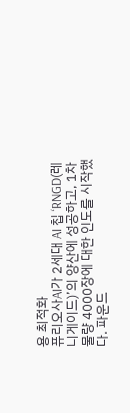용 최적화
퓨리오사AI가 2세대 AI 칩 ‘RNGD(레니게이드)’의 양산에 성공하고, 1차 물량 4000장에 대한 인도를 시작했다. 파운드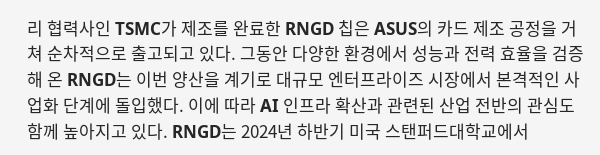리 협력사인 TSMC가 제조를 완료한 RNGD 칩은 ASUS의 카드 제조 공정을 거쳐 순차적으로 출고되고 있다. 그동안 다양한 환경에서 성능과 전력 효율을 검증해 온 RNGD는 이번 양산을 계기로 대규모 엔터프라이즈 시장에서 본격적인 사업화 단계에 돌입했다. 이에 따라 AI 인프라 확산과 관련된 산업 전반의 관심도 함께 높아지고 있다. RNGD는 2024년 하반기 미국 스탠퍼드대학교에서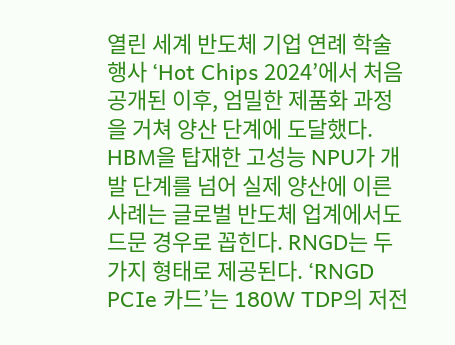열린 세계 반도체 기업 연례 학술행사 ‘Hot Chips 2024’에서 처음 공개된 이후, 엄밀한 제품화 과정을 거쳐 양산 단계에 도달했다. HBM을 탑재한 고성능 NPU가 개발 단계를 넘어 실제 양산에 이른 사례는 글로벌 반도체 업계에서도 드문 경우로 꼽힌다. RNGD는 두 가지 형태로 제공된다. ‘RNGD PCIe 카드’는 180W TDP의 저전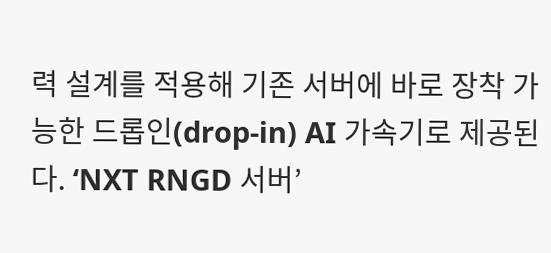력 설계를 적용해 기존 서버에 바로 장착 가능한 드롭인(drop-in) AI 가속기로 제공된다. ‘NXT RNGD 서버’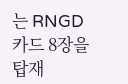는 RNGD 카드 8장을 탑재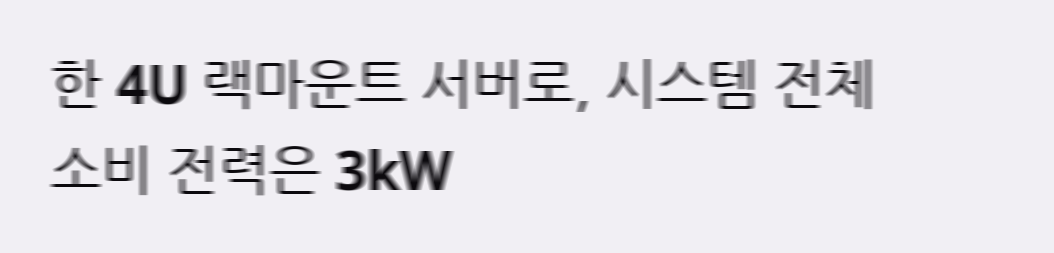한 4U 랙마운트 서버로, 시스템 전체 소비 전력은 3kW